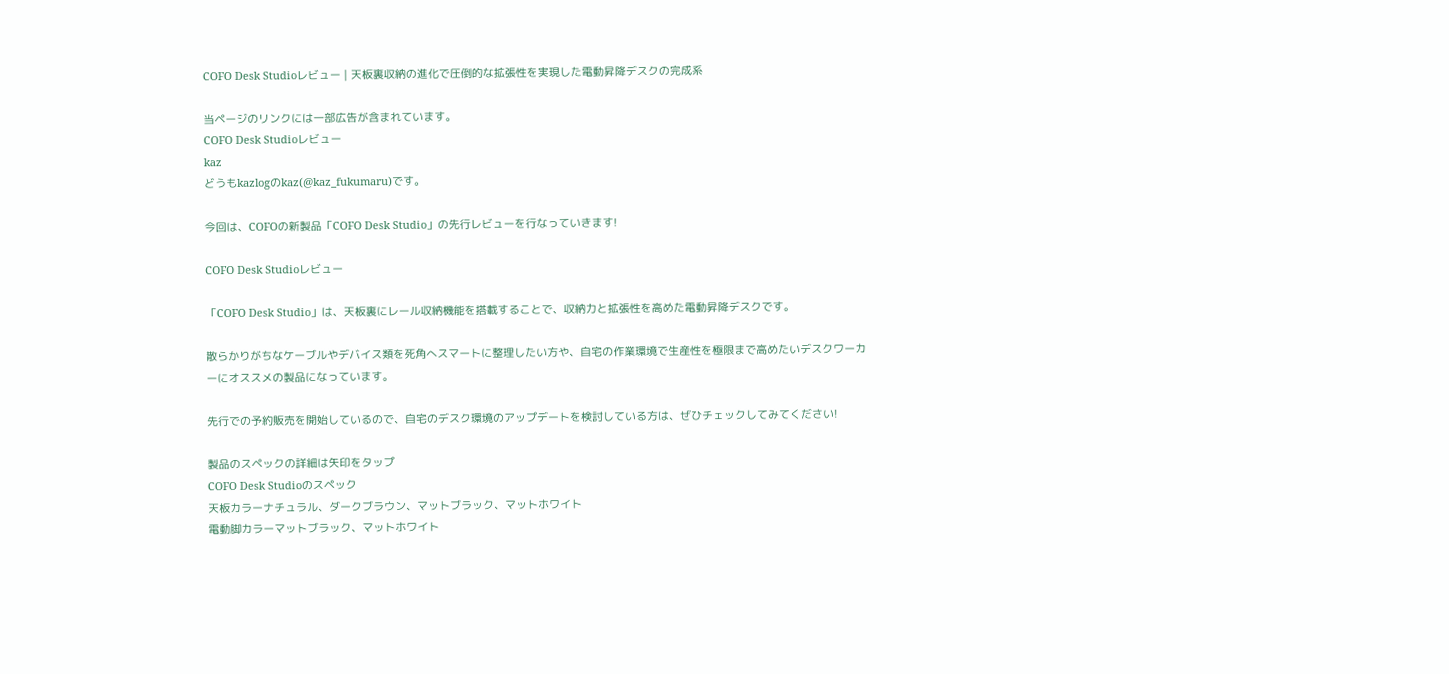COFO Desk Studioレビュー | 天板裏収納の進化で圧倒的な拡張性を実現した電動昇降デスクの完成系

当ページのリンクには一部広告が含まれています。
COFO Desk Studioレビュー
kaz
どうもkazlogのkaz(@kaz_fukumaru)です。

今回は、COFOの新製品「COFO Desk Studio」の先行レビューを行なっていきます!

COFO Desk Studioレビュー

「COFO Desk Studio」は、天板裏にレール収納機能を搭載することで、収納力と拡張性を高めた電動昇降デスクです。

散らかりがちなケーブルやデバイス類を死角へスマートに整理したい方や、自宅の作業環境で生産性を極限まで高めたいデスクワーカーにオススメの製品になっています。

先行での予約販売を開始しているので、自宅のデスク環境のアップデートを検討している方は、ぜひチェックしてみてください!

製品のスペックの詳細は矢印をタップ
COFO Desk Studioのスペック
天板カラーナチュラル、ダークブラウン、マットブラック、マットホワイト
電動脚カラーマットブラック、マットホワイト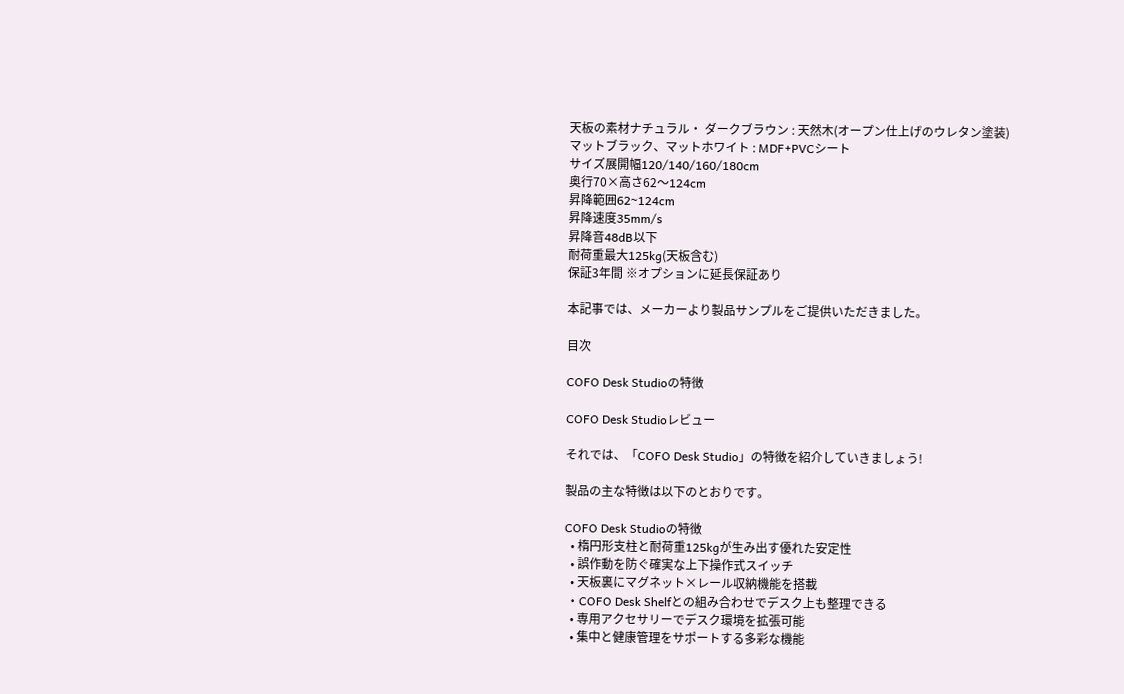天板の素材ナチュラル・ ダークブラウン : 天然木(オープン仕上げのウレタン塗装)
マットブラック、マットホワイト : MDF+PVCシート
サイズ展開幅120/140/160/180cm
奥行70×高さ62〜124cm
昇降範囲62~124cm
昇降速度35mm/s
昇降音48dB以下
耐荷重最大125kg(天板含む)
保証3年間 ※オプションに延長保証あり

本記事では、メーカーより製品サンプルをご提供いただきました。

目次

COFO Desk Studioの特徴

COFO Desk Studioレビュー

それでは、「COFO Desk Studio」の特徴を紹介していきましょう!

製品の主な特徴は以下のとおりです。

COFO Desk Studioの特徴
  • 楕円形支柱と耐荷重125kgが生み出す優れた安定性
  • 誤作動を防ぐ確実な上下操作式スイッチ
  • 天板裏にマグネット×レール収納機能を搭載
  • COFO Desk Shelfとの組み合わせでデスク上も整理できる
  • 専用アクセサリーでデスク環境を拡張可能
  • 集中と健康管理をサポートする多彩な機能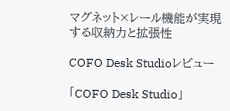マグネット×レール機能が実現する収納力と拡張性

COFO Desk Studioレビュー

「COFO Desk Studio」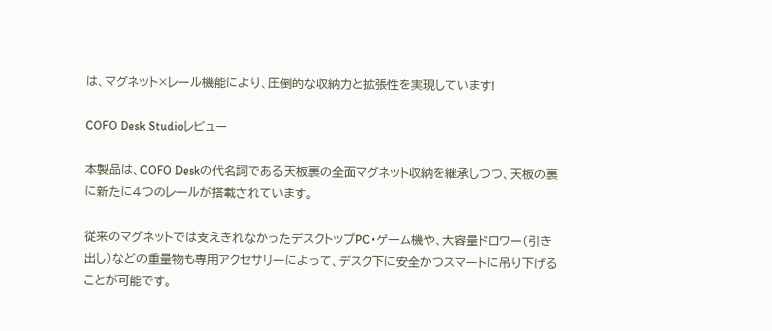は、マグネット×レール機能により、圧倒的な収納力と拡張性を実現しています!

COFO Desk Studioレビュー

本製品は、COFO Deskの代名詞である天板裏の全面マグネット収納を継承しつつ、天板の裏に新たに4つのレールが搭載されています。

従来のマグネットでは支えきれなかったデスクトップPC・ゲーム機や、大容量ドロワー(引き出し)などの重量物も専用アクセサリーによって、デスク下に安全かつスマートに吊り下げることが可能です。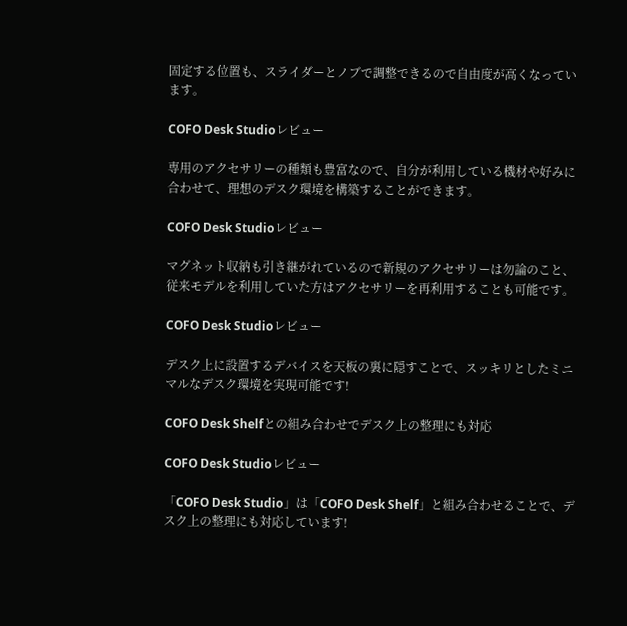固定する位置も、スライダーとノブで調整できるので自由度が高くなっています。

COFO Desk Studioレビュー

専用のアクセサリーの種類も豊富なので、自分が利用している機材や好みに合わせて、理想のデスク環境を構築することができます。

COFO Desk Studioレビュー

マグネット収納も引き継がれているので新規のアクセサリーは勿論のこと、従来モデルを利用していた方はアクセサリーを再利用することも可能です。

COFO Desk Studioレビュー

デスク上に設置するデバイスを天板の裏に隠すことで、スッキリとしたミニマルなデスク環境を実現可能です!

COFO Desk Shelfとの組み合わせでデスク上の整理にも対応

COFO Desk Studioレビュー

「COFO Desk Studio」は「COFO Desk Shelf」と組み合わせることで、デスク上の整理にも対応しています!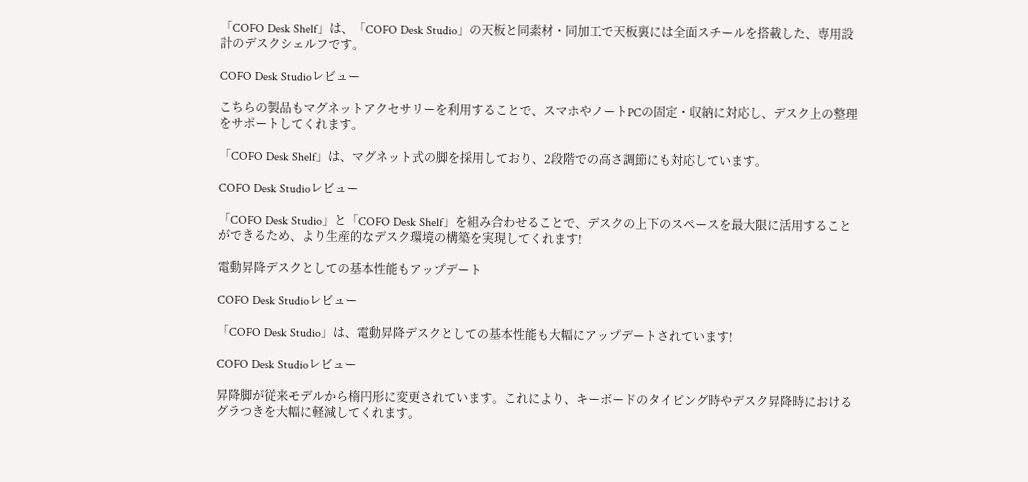「COFO Desk Shelf」は、「COFO Desk Studio」の天板と同素材・同加工で天板裏には全面スチールを搭載した、専用設計のデスクシェルフです。

COFO Desk Studioレビュー

こちらの製品もマグネットアクセサリーを利用することで、スマホやノートPCの固定・収納に対応し、デスク上の整理をサポートしてくれます。

「COFO Desk Shelf」は、マグネット式の脚を採用しており、2段階での高さ調節にも対応しています。

COFO Desk Studioレビュー

「COFO Desk Studio」と「COFO Desk Shelf」を組み合わせることで、デスクの上下のスペースを最大限に活用することができるため、より生産的なデスク環境の構築を実現してくれます!

電動昇降デスクとしての基本性能もアップデート

COFO Desk Studioレビュー

「COFO Desk Studio」は、電動昇降デスクとしての基本性能も大幅にアップデートされています!

COFO Desk Studioレビュー

昇降脚が従来モデルから楕円形に変更されています。これにより、キーボードのタイピング時やデスク昇降時におけるグラつきを大幅に軽減してくれます。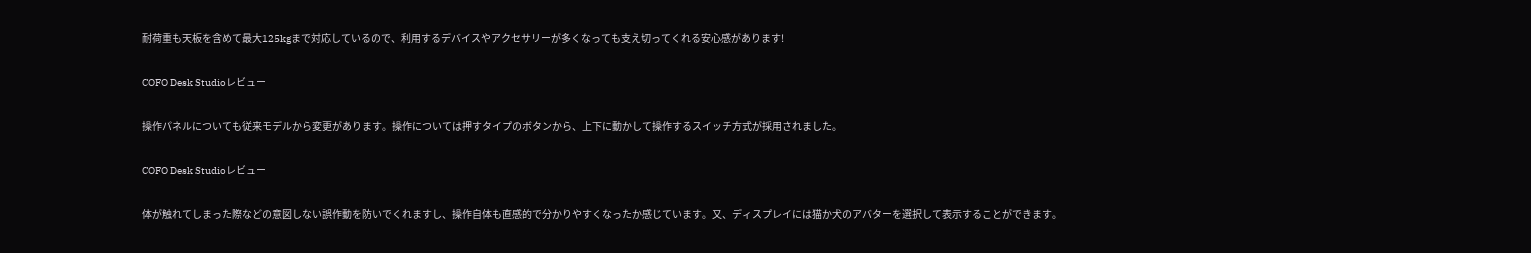耐荷重も天板を含めて最大125kgまで対応しているので、利用するデバイスやアクセサリーが多くなっても支え切ってくれる安心感があります!

COFO Desk Studioレビュー

操作パネルについても従来モデルから変更があります。操作については押すタイプのボタンから、上下に動かして操作するスイッチ方式が採用されました。

COFO Desk Studioレビュー

体が触れてしまった際などの意図しない誤作動を防いでくれますし、操作自体も直感的で分かりやすくなったか感じています。又、ディスプレイには猫か犬のアバターを選択して表示することができます。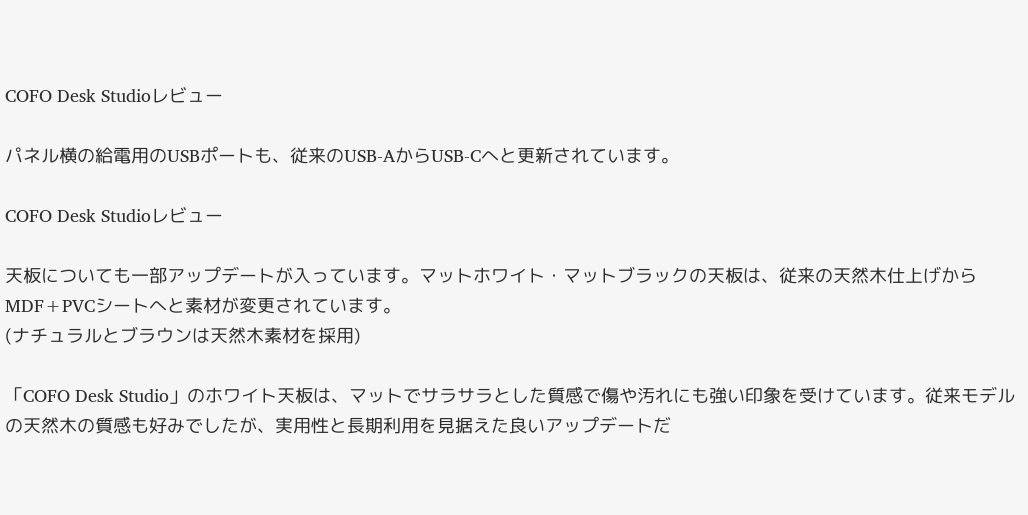COFO Desk Studioレビュー

パネル横の給電用のUSBポートも、従来のUSB-AからUSB-Cへと更新されています。

COFO Desk Studioレビュー

天板についても一部アップデートが入っています。マットホワイト・マットブラックの天板は、従来の天然木仕上げからMDF+PVCシートへと素材が変更されています。
(ナチュラルとブラウンは天然木素材を採用)

「COFO Desk Studio」のホワイト天板は、マットでサラサラとした質感で傷や汚れにも強い印象を受けています。従来モデルの天然木の質感も好みでしたが、実用性と長期利用を見据えた良いアップデートだ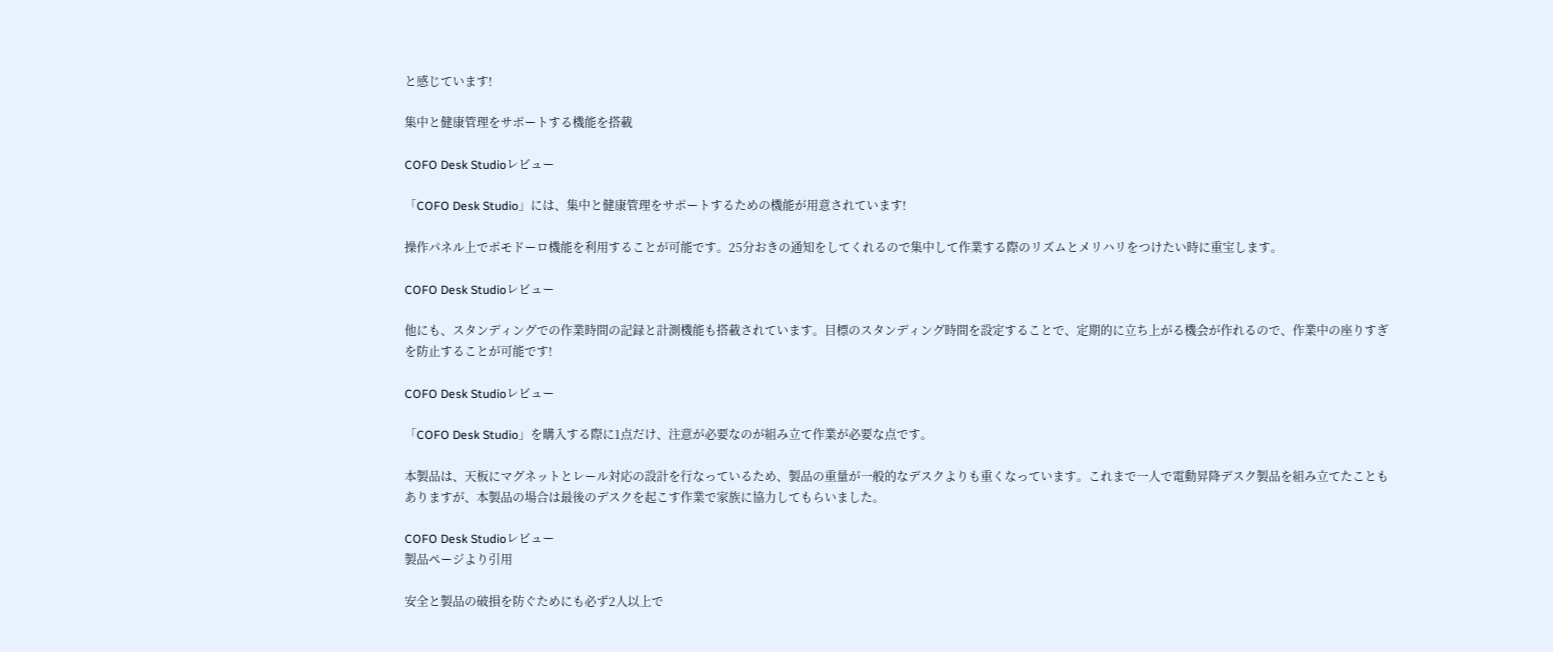と感じています!

集中と健康管理をサポートする機能を搭載

COFO Desk Studioレビュー

「COFO Desk Studio」には、集中と健康管理をサポートするための機能が用意されています!

操作パネル上でポモドーロ機能を利用することが可能です。25分おきの通知をしてくれるので集中して作業する際のリズムとメリハリをつけたい時に重宝します。

COFO Desk Studioレビュー

他にも、スタンディングでの作業時間の記録と計測機能も搭載されています。目標のスタンディング時間を設定することで、定期的に立ち上がる機会が作れるので、作業中の座りすぎを防止することが可能です!

COFO Desk Studioレビュー

「COFO Desk Studio」を購入する際に1点だけ、注意が必要なのが組み立て作業が必要な点です。

本製品は、天板にマグネットとレール対応の設計を行なっているため、製品の重量が一般的なデスクよりも重くなっています。これまで一人で電動昇降デスク製品を組み立てたこともありますが、本製品の場合は最後のデスクを起こす作業で家族に協力してもらいました。

COFO Desk Studioレビュー
製品ページより引用

安全と製品の破損を防ぐためにも必ず2人以上で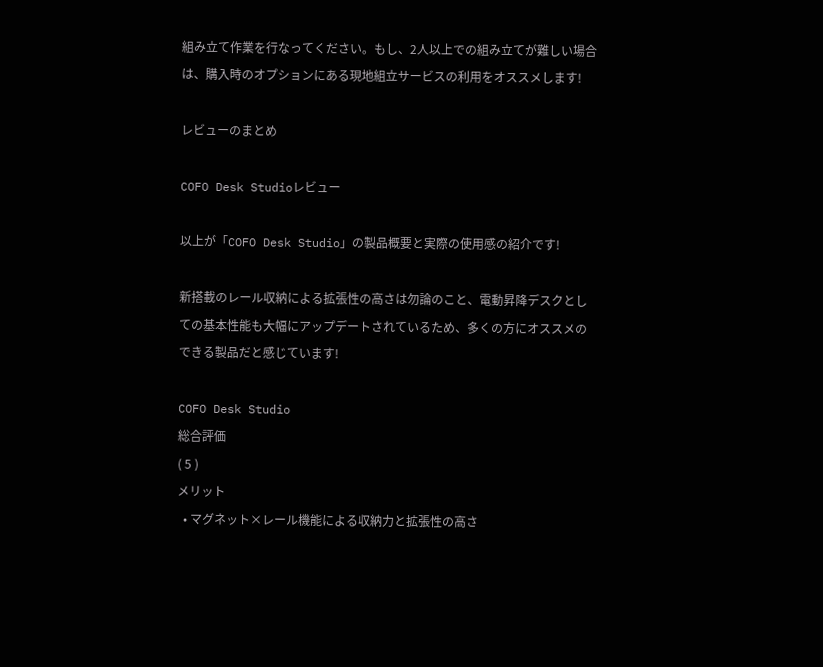組み立て作業を行なってください。もし、2人以上での組み立てが難しい場合は、購入時のオプションにある現地組立サービスの利用をオススメします!

レビューのまとめ

COFO Desk Studioレビュー

以上が「COFO Desk Studio」の製品概要と実際の使用感の紹介です!

新搭載のレール収納による拡張性の高さは勿論のこと、電動昇降デスクとしての基本性能も大幅にアップデートされているため、多くの方にオススメのできる製品だと感じています!

COFO Desk Studio
総合評価
( 5 )
メリット
  • マグネット×レール機能による収納力と拡張性の高さ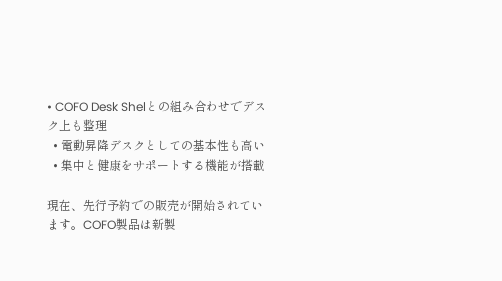• COFO Desk Shelとの組み合わせでデスク上も整理
  • 電動昇降デスクとしての基本性も高い
  • 集中と健康をサポートする機能が搭載

現在、先行予約での販売が開始されています。COFO製品は新製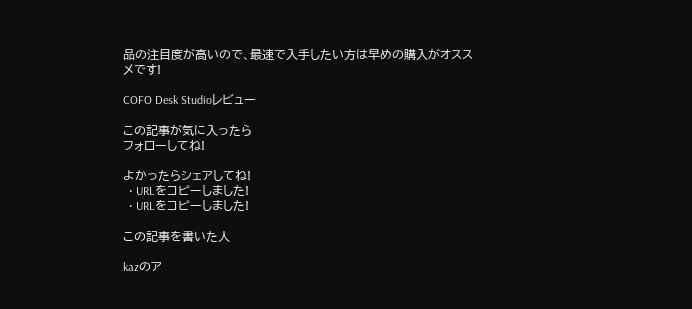品の注目度が高いので、最速で入手したい方は早めの購入がオススメです!

COFO Desk Studioレビュー

この記事が気に入ったら
フォローしてね!

よかったらシェアしてね!
  • URLをコピーしました!
  • URLをコピーしました!

この記事を書いた人

kazのア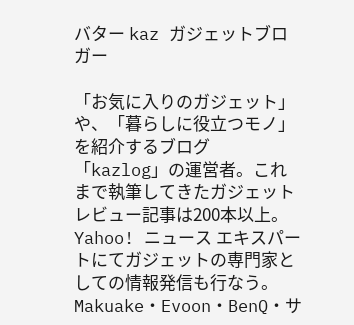バター kaz ガジェットブロガー

「お気に入りのガジェット」や、「暮らしに役立つモノ」を紹介するブログ「kazlog」の運営者。これまで執筆してきたガジェットレビュー記事は200本以上。Yahoo! ニュース エキスパートにてガジェットの専門家としての情報発信も行なう。Makuake・Evoon・BenQ・サ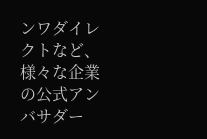ンワダイレクトなど、様々な企業の公式アンバサダー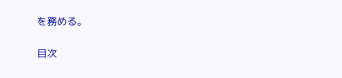を務める。

目次